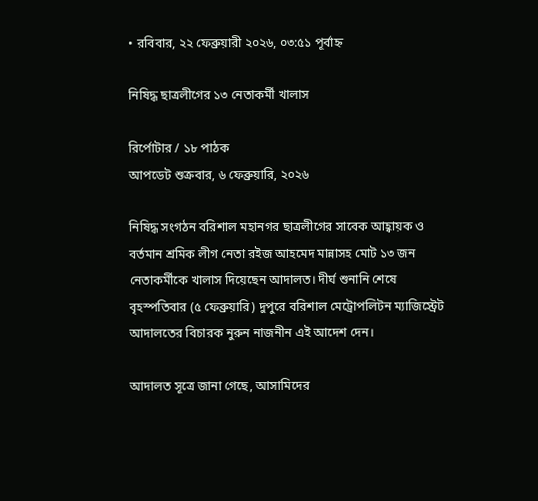• রবিবার, ২২ ফেব্রুয়ারী ২০২৬, ০৩:৫১ পূর্বাহ্ন

নিষিদ্ধ ছাত্রলীগের ১৩ নেতাকর্মী খালাস

রির্পোটার / ১৮ পাঠক
আপডেট শুক্রবার, ৬ ফেব্রুয়ারি, ২০২৬

নিষিদ্ধ সংগঠন বরিশাল মহানগর ছাত্রলীগের সাবেক আহ্বায়ক ও বর্তমান শ্রমিক লীগ নেতা রইজ আহমেদ মান্নাসহ মোট ১৩ জন নেতাকর্মীকে খালাস দিয়েছেন আদালত। দীর্ঘ শুনানি শেষে বৃহস্পতিবার (৫ ফেব্রুয়ারি) দুপুরে বরিশাল মেট্রোপলিটন ম্যাজিস্ট্রেট আদালতের বিচারক নুরুন নাজনীন এই আদেশ দেন।

আদালত সূত্রে জানা গেছে, আসামিদের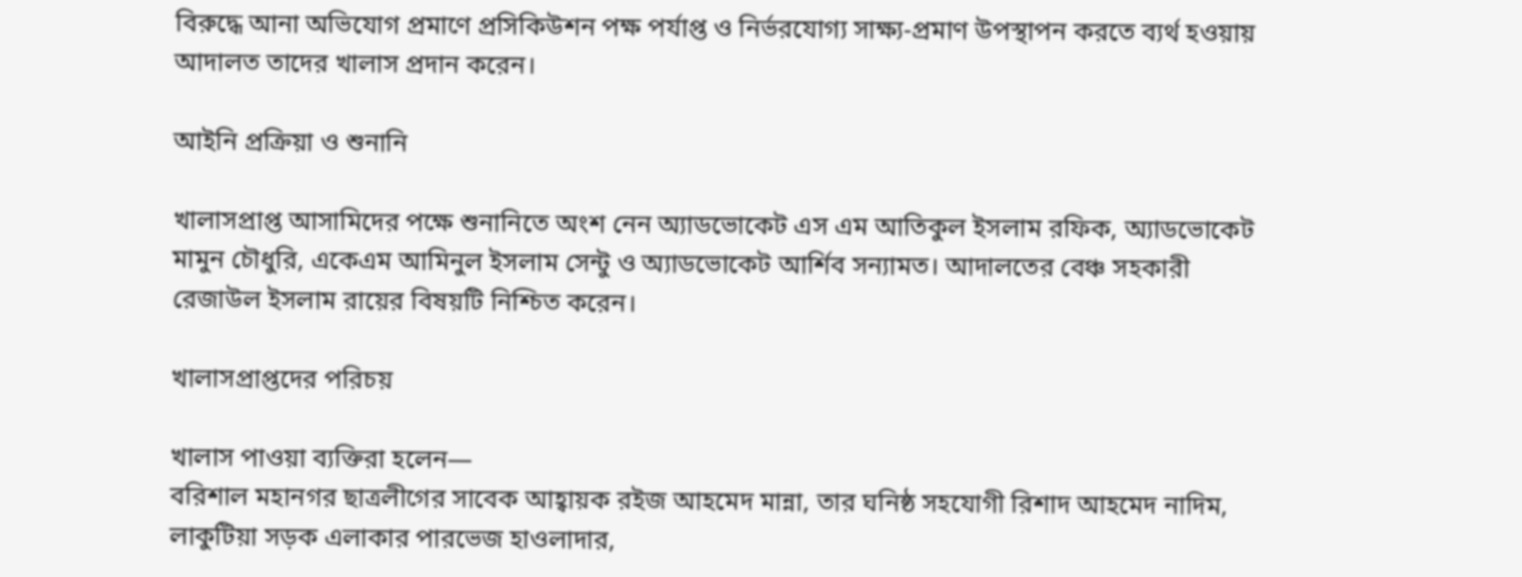বিরুদ্ধে আনা অভিযোগ প্রমাণে প্রসিকিউশন পক্ষ পর্যাপ্ত ও নির্ভরযোগ্য সাক্ষ্য-প্রমাণ উপস্থাপন করতে ব্যর্থ হওয়ায় আদালত তাদের খালাস প্রদান করেন।

আইনি প্রক্রিয়া ও শুনানি

খালাসপ্রাপ্ত আসামিদের পক্ষে শুনানিতে অংশ নেন অ্যাডভোকেট এস এম আতিকুল ইসলাম রফিক, অ্যাডভোকেট মামুন চৌধুরি, একেএম আমিনুল ইসলাম সেন্টু ও অ্যাডভোকেট আর্শিব সন্যামত। আদালতের বেঞ্চ সহকারী রেজাউল ইসলাম রায়ের বিষয়টি নিশ্চিত করেন।

খালাসপ্রাপ্তদের পরিচয়

খালাস পাওয়া ব্যক্তিরা হলেন—
বরিশাল মহানগর ছাত্রলীগের সাবেক আহ্বায়ক রইজ আহমেদ মান্না, তার ঘনিষ্ঠ সহযোগী রিশাদ আহমেদ নাদিম, লাকুটিয়া সড়ক এলাকার পারভেজ হাওলাদার,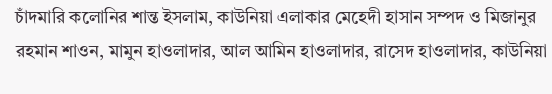চাঁদমারি কলোনির শান্ত ইসলাম, কাউনিয়া এলাকার মেহেদী হাসান সম্পদ ও মিজানুর রহমান শাওন, মামুন হাওলাদার, আল আমিন হাওলাদার, রাসেদ হাওলাদার, কাউনিয়া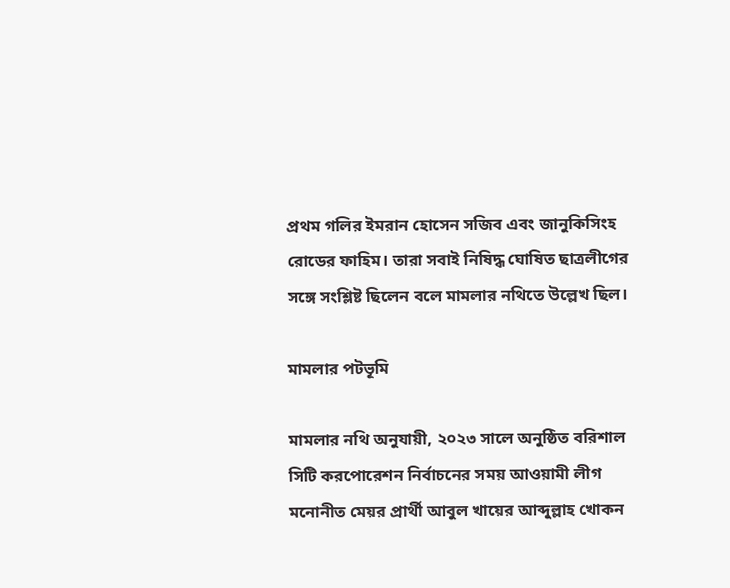প্রথম গলির ইমরান হোসেন সজিব এবং জানুকিসিংহ রোডের ফাহিম। তারা সবাই নিষিদ্ধ ঘোষিত ছাত্রলীগের সঙ্গে সংশ্লিষ্ট ছিলেন বলে মামলার নথিতে উল্লেখ ছিল।

মামলার পটভূমি

মামলার নথি অনুযায়ী, ২০২৩ সালে অনুষ্ঠিত বরিশাল সিটি করপোরেশন নির্বাচনের সময় আওয়ামী লীগ মনোনীত মেয়র প্রার্থী আবুল খায়ের আব্দুল্লাহ খোকন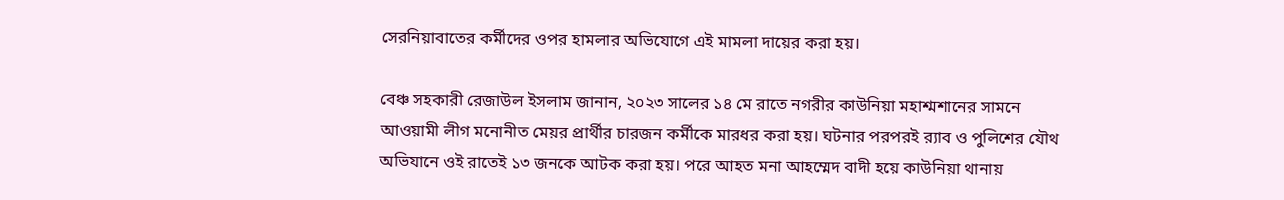সেরনিয়াবাতের কর্মীদের ওপর হামলার অভিযোগে এই মামলা দায়ের করা হয়।

বেঞ্চ সহকারী রেজাউল ইসলাম জানান, ২০২৩ সালের ১৪ মে রাতে নগরীর কাউনিয়া মহাশ্মশানের সামনে আওয়ামী লীগ মনোনীত মেয়র প্রার্থীর চারজন কর্মীকে মারধর করা হয়। ঘটনার পরপরই র‍্যাব ও পুলিশের যৌথ অভিযানে ওই রাতেই ১৩ জনকে আটক করা হয়। পরে আহত মনা আহম্মেদ বাদী হয়ে কাউনিয়া থানায়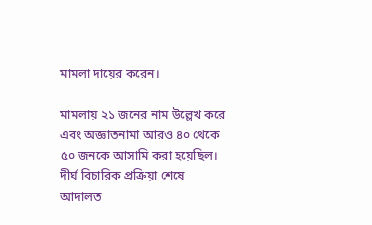মামলা দায়ের করেন।

মামলায় ২১ জনের নাম উল্লেখ করে এবং অজ্ঞাতনামা আরও ৪০ থেকে ৫০ জনকে আসামি করা হয়েছিল। দীর্ঘ বিচারিক প্রক্রিয়া শেষে আদালত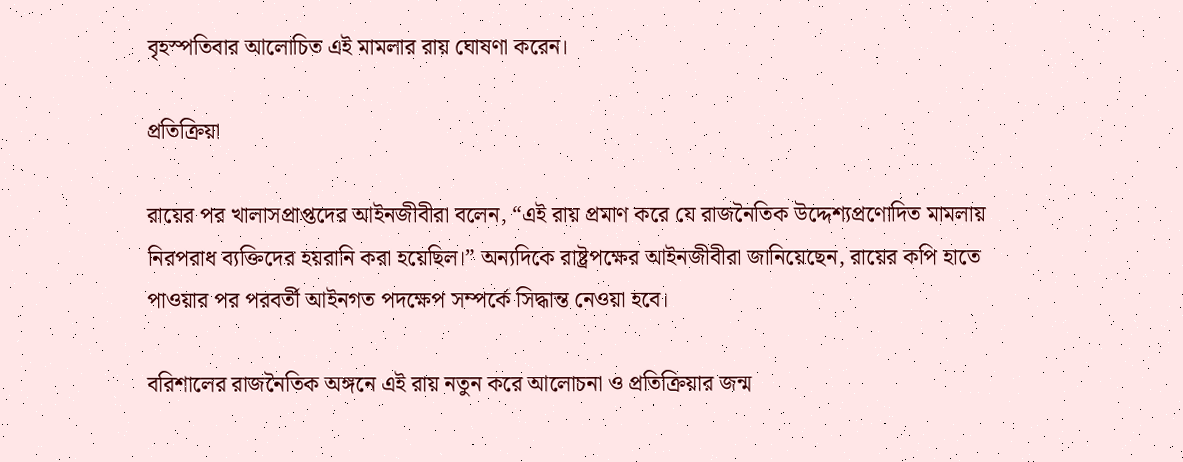বৃহস্পতিবার আলোচিত এই মামলার রায় ঘোষণা করেন।

প্রতিক্রিয়া

রায়ের পর খালাসপ্রাপ্তদের আইনজীবীরা বলেন, “এই রায় প্রমাণ করে যে রাজনৈতিক উদ্দেশ্যপ্রণোদিত মামলায় নিরপরাধ ব্যক্তিদের হয়রানি করা হয়েছিল।” অন্যদিকে রাষ্ট্রপক্ষের আইনজীবীরা জানিয়েছেন, রায়ের কপি হাতে পাওয়ার পর পরবর্তী আইনগত পদক্ষেপ সম্পর্কে সিদ্ধান্ত নেওয়া হবে।

বরিশালের রাজনৈতিক অঙ্গনে এই রায় নতুন করে আলোচনা ও প্রতিক্রিয়ার জন্ম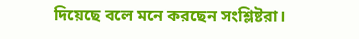দিয়েছে বলে মনে করছেন সংশ্লিষ্টরা।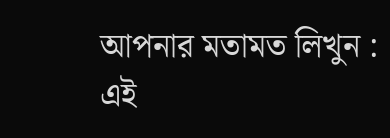আপনার মতামত লিখুন :
এই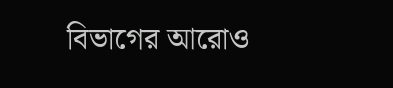বিভাগের আরোও